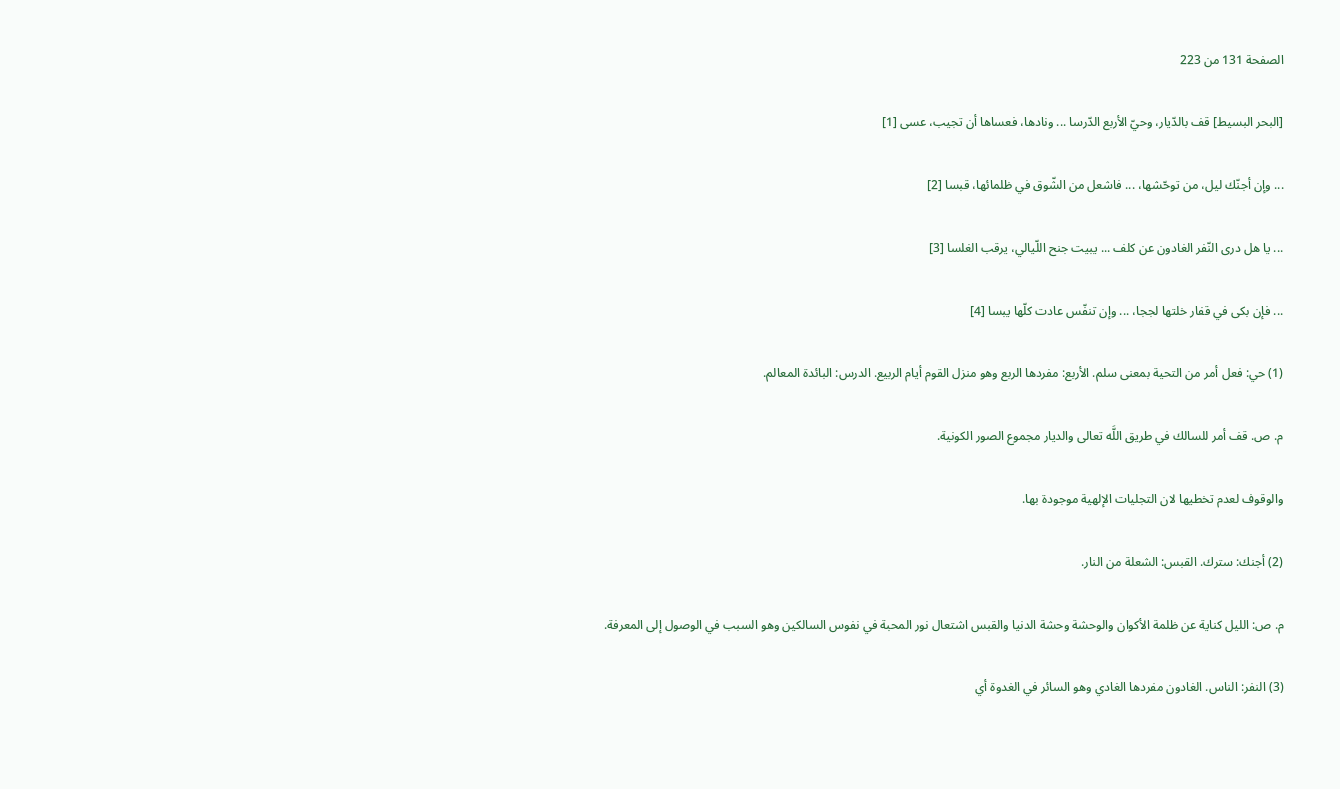الصفحة 131 من 223

[البحر البسيط] قف بالدّيار، وحيّ الأربع الدّرسا ... ونادها، فعساها أن تجيب، عسى [1]

... وإن أجنّك ليل، من توحّشها، ... فاشعل من الشّوق في ظلمائها، قبسا [2]

... يا هل درى النّفر الغادون عن كلف ... يبيت جنح اللّيالي، يرقب الغلسا [3]

... فإن بكى في قفار خلتها لججا، ... وإن تنفّس عادت كلّها يبسا [4]

(1) حي: فعل أمر من التحية بمعنى سلم. الأربع: مفردها الربع وهو منزل القوم أيام الربيع. الدرس: البائدة المعالم.

م. ص. قف أمر للسالك في طريق اللَّه تعالى والديار مجموع الصور الكونية.

والوقوف لعدم تخطيها لان التجليات الإلهية موجودة بها.

(2) أجنك: سترك. القبس: الشعلة من النار.

م. ص: الليل كناية عن ظلمة الأكوان والوحشة وحشة الدنيا والقبس اشتعال نور المحبة في نفوس السالكين وهو السبب في الوصول إلى المعرفة.

(3) النفر: الناس. الغادون مفردها الغادي وهو السائر في الغدوة أي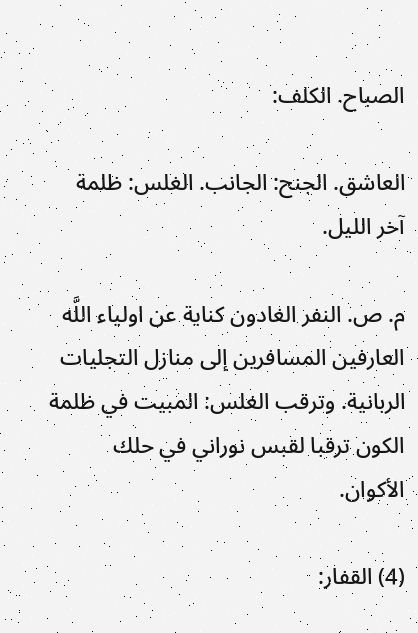الصباح. الكلف:

العاشق. الجنح: الجانب. الغلس: ظلمة آخر الليل.

م. ص. النفر الغادون كناية عن اولياء اللَّه العارفين المسافرين إلى منازل التجليات الربانية. وترقب الغلس: المبيت في ظلمة الكون ترقبا لقبس نوراني في حلك الأكوان.

(4) القفار: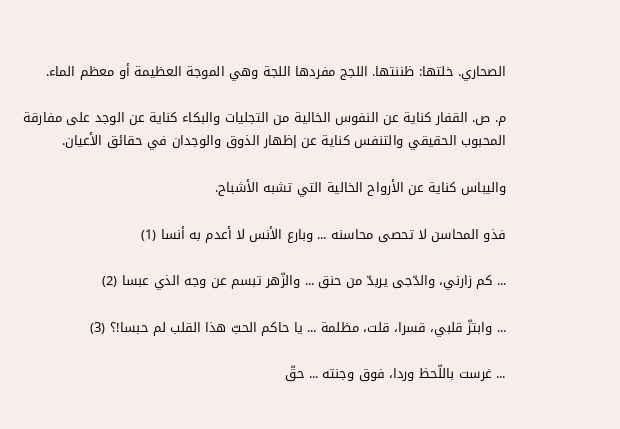الصحاري. خلتها: ظننتها. اللجج مفردها اللجة وهي الموجة العظيمة أو معظم الماء.

م. ص. القفار كناية عن النفوس الخالية من التجليات والبكاء كناية عن الوجد على مفارقة المحبوب الحقيقي والتنفس كناية عن إظهار الذوق والوجدان في حقائق الأعيان.

واليباس كناية عن الأرواح الخالية التي تشبه الأشباح.

فذو المحاسن لا تحصى محاسنه ... وبارع الأنس لا أعدم به أنسا (1)

... كم زارني، والدّجى يربدّ من حنق ... والزّهر تبسم عن وجه الذي عبسا (2)

... وابتزّ قلبي، قسرا، قلت، مظلمة ... يا حاكم الحبّ هذا القلب لم حبسا!؟ (3)

... غرست باللّحظ وردا، فوق وجنته ... حقّ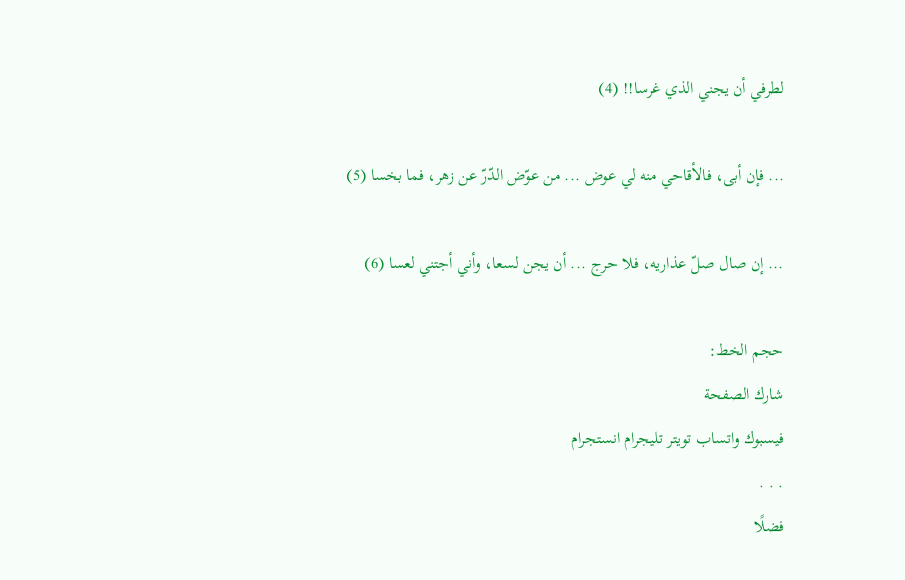لطرفي أن يجني الذي غرسا!! (4)

... فإن أبى، فالأقاحي منه لي عوض ... من عوّض الدّرّ عن زهر، فما بخسا (5)

... إن صال صلّ عذاريه، فلا حرج ... أن يجن لسعا، وأني أجتني لعسا (6)

حجم الخط:
شارك الصفحة
فيسبوك واتساب تويتر تليجرام انستجرام
. . .
فضلًا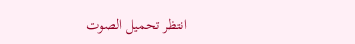انتظر تحميل الصوت